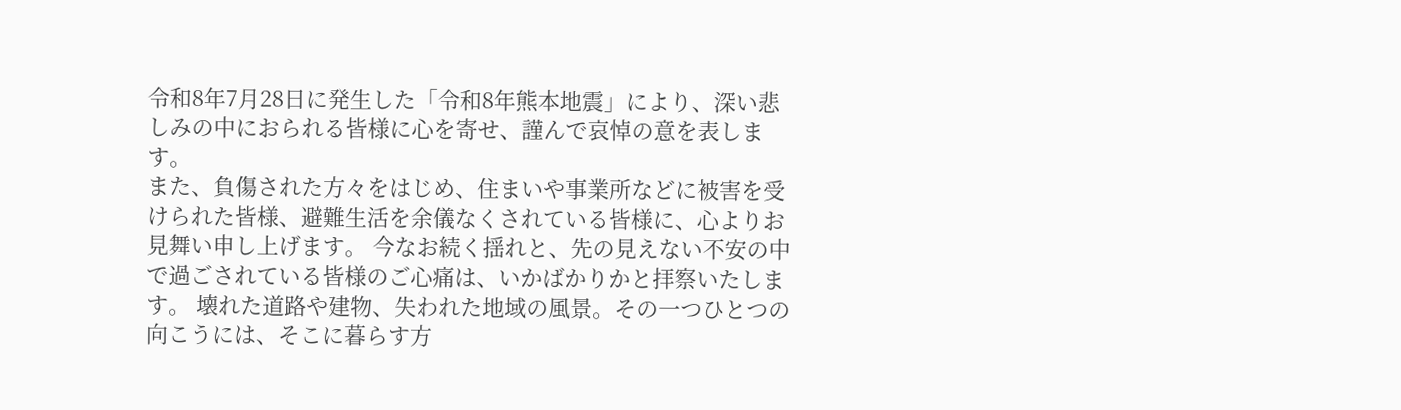令和8年7月28日に発生した「令和8年熊本地震」により、深い悲しみの中におられる皆様に心を寄せ、謹んで哀悼の意を表します。
また、負傷された方々をはじめ、住まいや事業所などに被害を受けられた皆様、避難生活を余儀なくされている皆様に、心よりお見舞い申し上げます。 今なお続く揺れと、先の見えない不安の中で過ごされている皆様のご心痛は、いかばかりかと拝察いたします。 壊れた道路や建物、失われた地域の風景。その一つひとつの向こうには、そこに暮らす方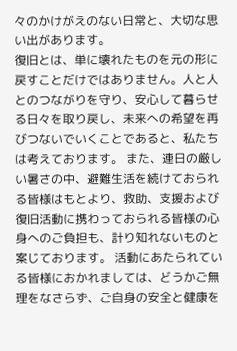々のかけがえのない日常と、大切な思い出があります。
復旧とは、単に壊れたものを元の形に戻すことだけではありません。人と人とのつながりを守り、安心して暮らせる日々を取り戻し、未来への希望を再びつないでいくことであると、私たちは考えております。 また、連日の厳しい暑さの中、避難生活を続けておられる皆様はもとより、救助、支援および復旧活動に携わっておられる皆様の心身へのご負担も、計り知れないものと案じております。 活動にあたられている皆様におかれましては、どうかご無理をなさらず、ご自身の安全と健康を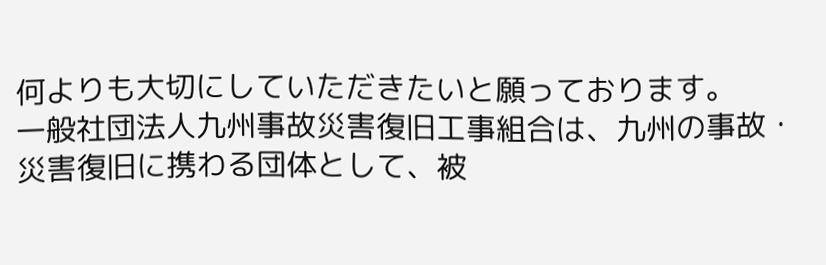何よりも大切にしていただきたいと願っております。
一般社団法人九州事故災害復旧工事組合は、九州の事故・災害復旧に携わる団体として、被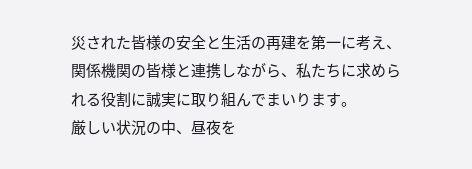災された皆様の安全と生活の再建を第一に考え、関係機関の皆様と連携しながら、私たちに求められる役割に誠実に取り組んでまいります。
厳しい状況の中、昼夜を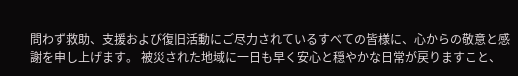問わず救助、支援および復旧活動にご尽力されているすべての皆様に、心からの敬意と感謝を申し上げます。 被災された地域に一日も早く安心と穏やかな日常が戻りますこと、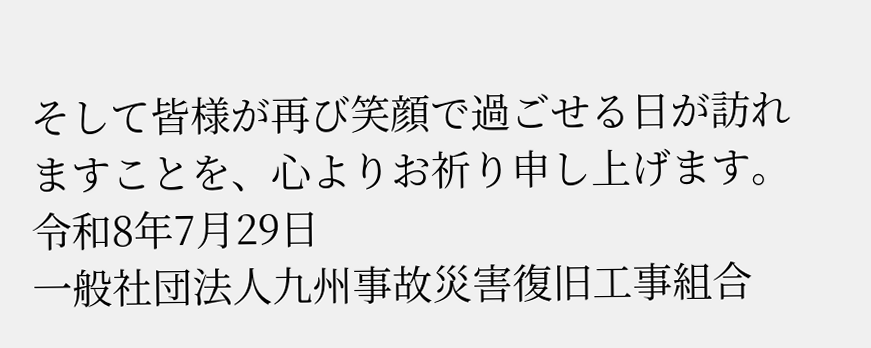そして皆様が再び笑顔で過ごせる日が訪れますことを、心よりお祈り申し上げます。
令和8年7月29日
一般社団法人九州事故災害復旧工事組合